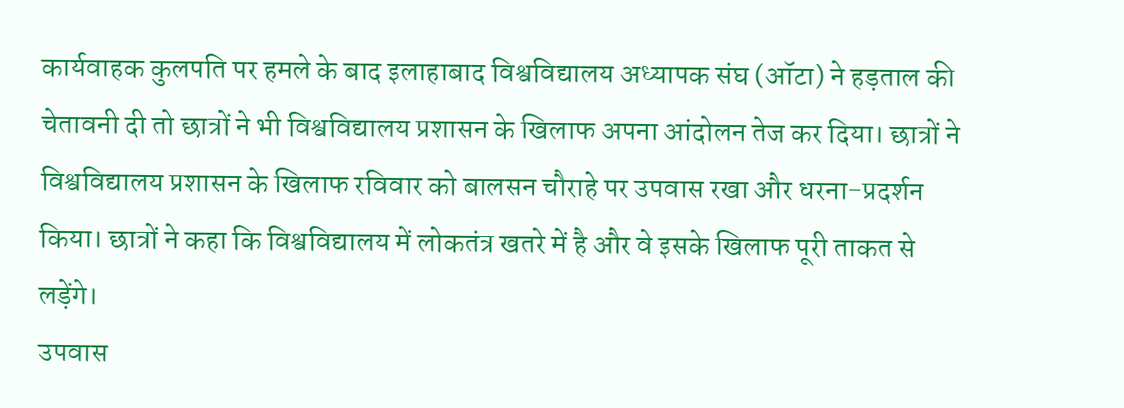कार्यवाहक कुलपति पर हमले के बाद इलाहाबाद विश्वविद्यालय अध्यापक संघ (ऑटा) ने हड़ताल की चेतावनी दी तो छात्रों ने भी विश्वविद्यालय प्रशासन के खिलाफ अपना आंदोलन तेज कर दिया। छात्रों ने विश्वविद्यालय प्रशासन के खिलाफ रविवार को बालसन चौराहे पर उपवास रखा और धरना-प्रदर्शन किया। छात्रों ने कहा कि विश्वविद्यालय में लोकतंत्र खतरे में है और वे इसके खिलाफ पूरी ताकत से लड़ेंगे।
उपवास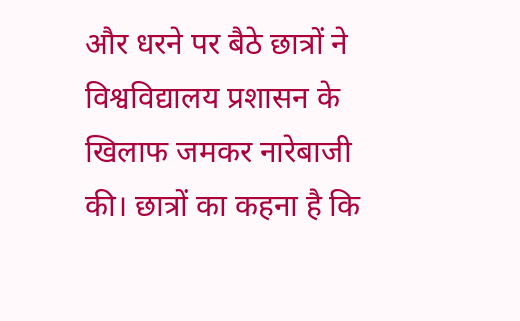और धरने पर बैठे छात्रों ने विश्वविद्यालय प्रशासन के खिलाफ जमकर नारेबाजी की। छात्रों का कहना है कि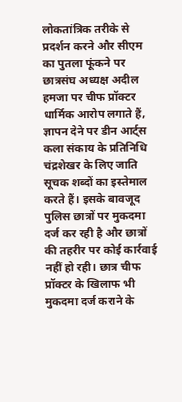लोकतांत्रिक तरीके से प्रदर्शन करने और सीएम का पुतला फूंकने पर छात्रसंघ अध्यक्ष अदील हमजा पर चीफ प्रॉक्टर धार्मिक आरोप लगाते हैं, ज्ञापन देने पर डीन आर्ट्स कला संकाय के प्रतिनिधि चंद्रशेखर के लिए जाति सूचक शब्दों का इस्तेमाल करते हैं। इसके बावजूद पुलिस छात्रों पर मुकदमा दर्ज कर रही है और छात्रों की तहरीर पर कोई कार्रवाई नहीं हो रही। छात्र चीफ प्रॉक्टर के खिलाफ भी मुकदमा दर्ज कराने के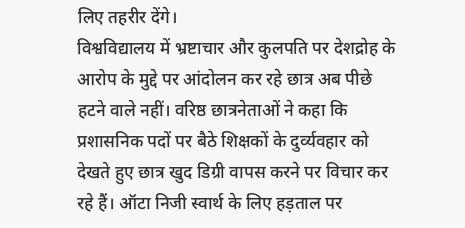लिए तहरीर देंगे।
विश्वविद्यालय में भ्रष्टाचार और कुलपति पर देशद्रोह के आरोप के मुद्दे पर आंदोलन कर रहे छात्र अब पीछे हटने वाले नहीं। वरिष्ठ छात्रनेताओं ने कहा कि प्रशासनिक पदों पर बैठे शिक्षकों के दुर्व्यवहार को देखते हुए छात्र खुद डिग्री वापस करने पर विचार कर रहे हैं। ऑटा निजी स्वार्थ के लिए हड़ताल पर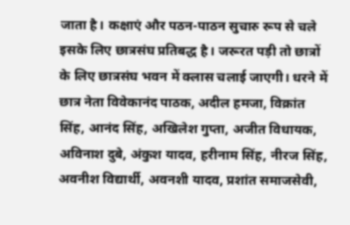जाता है। कक्षाएं और पठन-पाठन सुचारु रूप से चले इसके लिए छात्रसंघ प्रतिबद्ध है। जरूरत पड़ी तो छात्रों के लिए छात्रसंघ भवन में क्लास चलाई जाएगी। धरने में छात्र नेता विवेकानंद पाठक, अदील हमजा, विक्रांत सिंह, आनंद सिंह, अखिलेश गुप्ता, अजीत विधायक, अविनाश दुबे, अंकुश यादव, हरीनाम सिंह, नीरज सिंह, अवनीश विद्यार्थी, अवनशी यादव, प्रशांत समाजसेवी,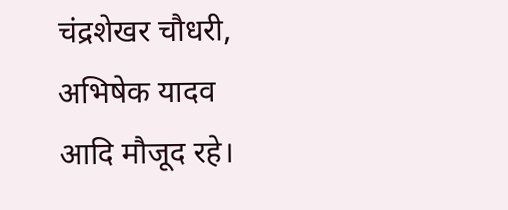चंद्रशेखर चौधरी, अभिषेक यादव आदि मौजूद रहे।